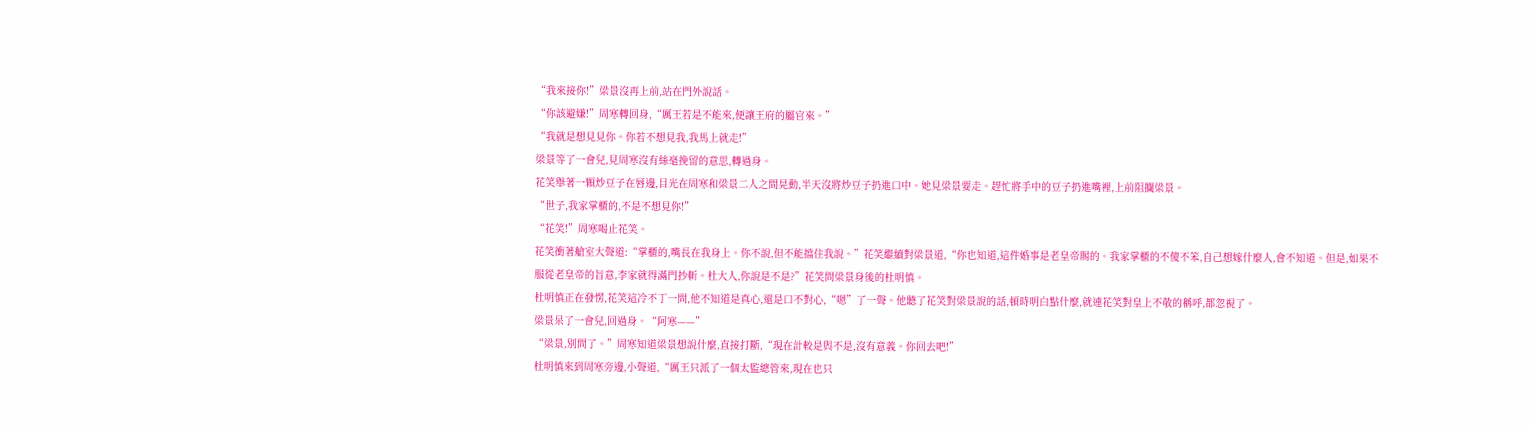“我來接你!”梁景沒再上前,站在門外說話。
“你該避嫌!”周寒轉回身,“厲王若是不能來,便讓王府的屬官來。”
“我就是想見見你。你若不想見我,我馬上就走!”
梁景等了一會兒,見周寒沒有絲毫挽留的意思,轉過身。
花笑舉著一顆炒豆子在唇邊,目光在周寒和梁景二人之間晃動,半天沒將炒豆子扔進口中。她見梁景要走。趕忙將手中的豆子扔進嘴裡,上前阻攔梁景。
“世子,我家掌櫃的,不是不想見你!”
“花笑!”周寒喝止花笑。
花笑衝著艙室大聲道:“掌櫃的,嘴長在我身上。你不說,但不能擋住我說。”花笑繼續對梁景道,“你也知道,這件婚事是老皇帝賜的。我家掌櫃的不傻不笨,自己想嫁什麼人,會不知道。但是,如果不服從老皇帝的旨意,李家就得滿門抄斬。杜大人,你說是不是?”花笑問梁景身後的杜明慎。
杜明慎正在發愣,花笑這冷不丁一問,他不知道是真心,還是口不對心,“嗯”了一聲。他聽了花笑對梁景說的話,頓時明白點什麼,就連花笑對皇上不敬的稱呼,都忽視了。
梁景呆了一會兒,回過身。“阿寒——”
“梁景,別問了。”周寒知道梁景想說什麼,直接打斷,“現在計較是與不是,沒有意義。你回去吧!”
杜明慎來到周寒旁邊,小聲道,“厲王只派了一個太監總管來,現在也只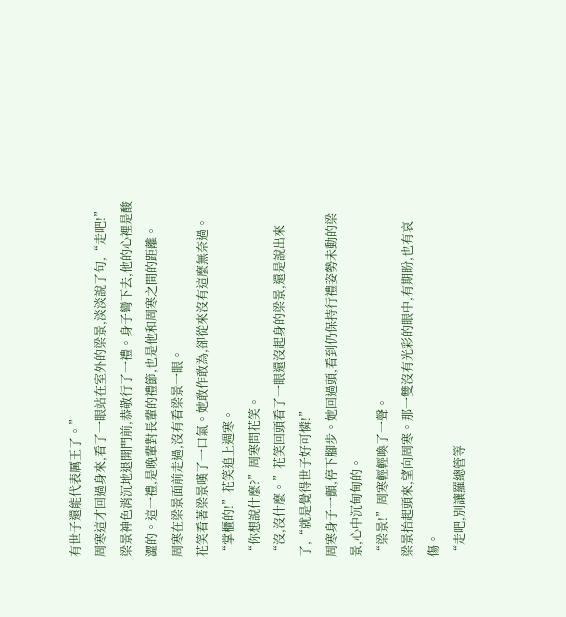有世子還能代表厲王了。”
周寒這才回過身來,看了一眼站在室外的梁景,淡淡說了句,“走吧!”
梁景神色消沉地退開門前,恭敬行了一禮。身子彎下去,他的心裡是酸澀的。這一禮,是晚輩對長輩的禮節,也是他和周寒之間的距離。
周寒在梁景面前走過,沒有看梁景一眼。
花笑看著梁景嘆了一口氣。她敢作敢為,卻從來沒有這麼無奈過。
“掌櫃的!”花笑追上週寒。
“你想說什麼?”周寒問花笑。
“沒,沒什麼。”花笑回頭看了一眼還沒起身的梁景,還是說出來了,“就是覺得世子好可憐!”
周寒身子一顫,停下腳步。她回過頭,看到仍保持行禮姿勢未動的梁景,心中沉甸甸的。
“梁景!”周寒輕輕喚了一聲。
梁景抬起頭來,望向周寒。那一雙沒有光彩的眼中,有期盼,也有哀傷。
“走吧,別讓羅總管等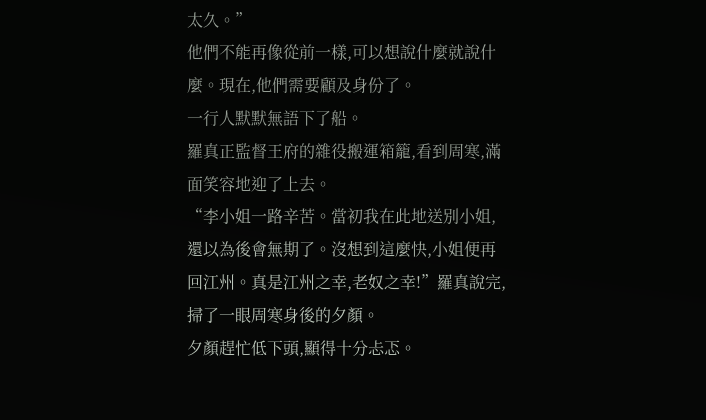太久。”
他們不能再像從前一樣,可以想說什麼就說什麼。現在,他們需要顧及身份了。
一行人默默無語下了船。
羅真正監督王府的雜役搬運箱籠,看到周寒,滿面笑容地迎了上去。
“李小姐一路辛苦。當初我在此地送別小姐,還以為後會無期了。沒想到這麼快,小姐便再回江州。真是江州之幸,老奴之幸!”羅真說完,掃了一眼周寒身後的夕顏。
夕顏趕忙低下頭,顯得十分忐忑。